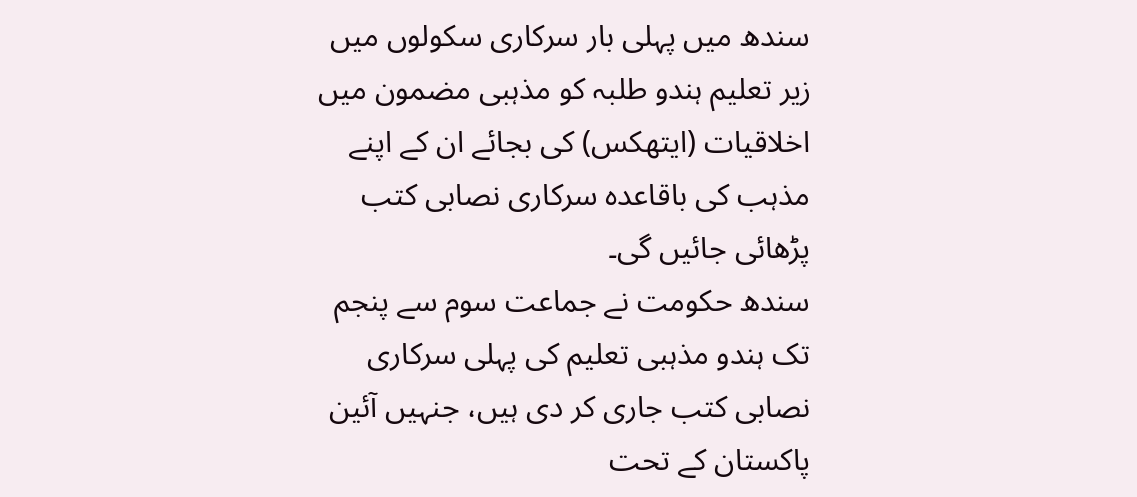سندھ میں پہلی بار سرکاری سکولوں میں زیر تعلیم ہندو طلبہ کو مذہبی مضمون میں اخلاقیات (ایتھکس) کی بجائے ان کے اپنے مذہب کی باقاعدہ سرکاری نصابی کتب پڑھائی جائیں گی۔
سندھ حکومت نے جماعت سوم سے پنجم تک ہندو مذہبی تعلیم کی پہلی سرکاری نصابی کتب جاری کر دی ہیں، جنہیں آئین پاکستان کے تحت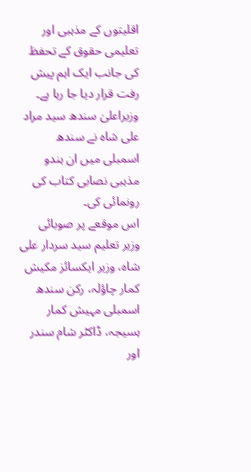اقلیتوں کے مذہبی اور تعلیمی حقوق کے تحفظ کی جانب ایک اہم پیش رفت قرار دیا جا رہا ہے۔
وزیراعلیٰ سندھ سید مراد علی شاہ نے سندھ اسمبلی میں ان ہندو مذہبی نصابی کتاب کی رونمائی کی۔
اس موقعے پر صوبائی وزیر تعلیم سید سردار علی شاہ، وزیر ایکسائز مکیش کمار چاؤلہ، رکن سندھ اسمبلی مہیش کمار ہسیجہ، ڈاکٹر شام سندر اور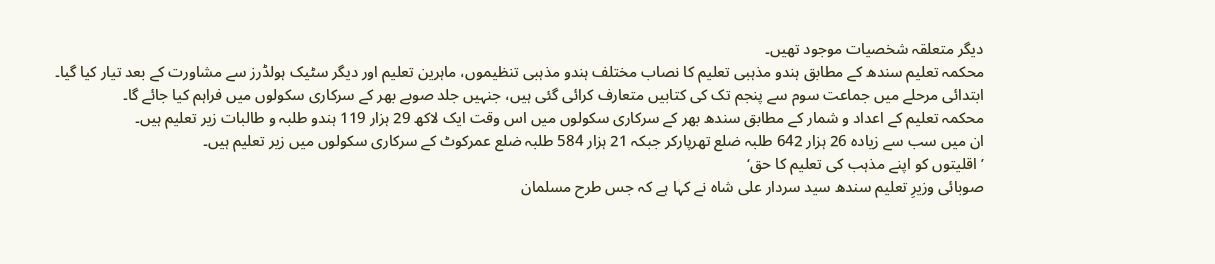دیگر متعلقہ شخصیات موجود تھیں۔
محکمہ تعلیم سندھ کے مطابق ہندو مذہبی تعلیم کا نصاب مختلف ہندو مذہبی تنظیموں، ماہرین تعلیم اور دیگر سٹیک ہولڈرز سے مشاورت کے بعد تیار کیا گیا۔
ابتدائی مرحلے میں جماعت سوم سے پنجم تک کی کتابیں متعارف کرائی گئی ہیں، جنہیں جلد صوبے بھر کے سرکاری سکولوں میں فراہم کیا جائے گا۔
محکمہ تعلیم کے اعداد و شمار کے مطابق سندھ بھر کے سرکاری سکولوں میں اس وقت ایک لاکھ 29 ہزار 119 ہندو طلبہ و طالبات زیر تعلیم ہیں۔
ان میں سب سے زیادہ 26 ہزار 642 طلبہ ضلع تھرپارکر جبکہ 21 ہزار 584 طلبہ ضلع عمرکوٹ کے سرکاری سکولوں میں زیر تعلیم ہیں۔
’اقلیتوں کو اپنے مذہب کی تعلیم کا حق‘
صوبائی وزیرِ تعلیم سندھ سید سردار علی شاہ نے کہا ہے کہ جس طرح مسلمان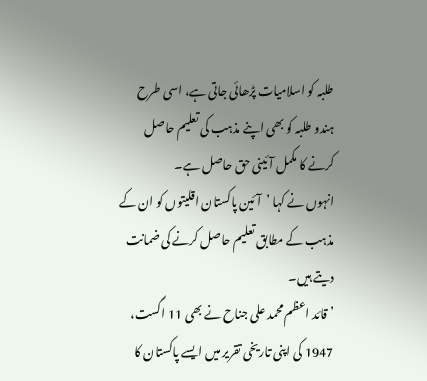طلبہ کو اسلامیات پڑھائی جاتی ہے، اسی طرح ہندو طلبہ کو بھی اپنے مذہب کی تعلیم حاصل کرنے کا مکمل آئینی حق حاصل ہے۔
انہوں نے کہا ’آئین پاکستان اقلیتوں کو ان کے مذہب کے مطابق تعلیم حاصل کرنے کی ضمانت دیتے ہیں۔
’قائد اعظم محمد علی جناح نے بھی 11 اگست، 1947 کی اپنی تاریخی تقریر میں ایسے پاکستان کا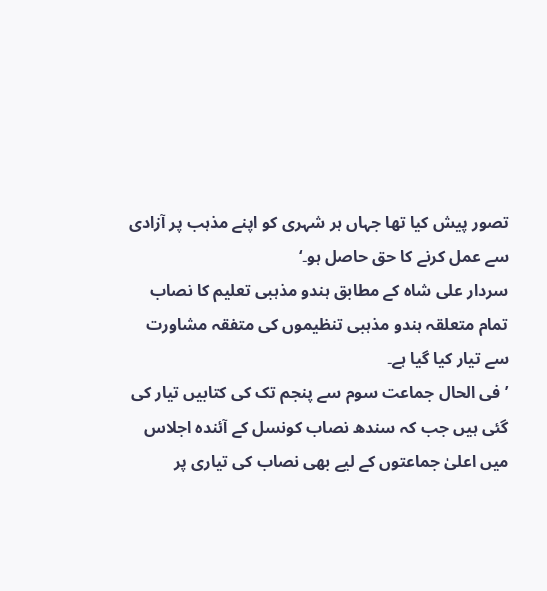تصور پیش کیا تھا جہاں ہر شہری کو اپنے مذہب پر آزادی سے عمل کرنے کا حق حاصل ہو۔‘
سردار علی شاہ کے مطابق ہندو مذہبی تعلیم کا نصاب تمام متعلقہ ہندو مذہبی تنظیموں کی متفقہ مشاورت سے تیار کیا گیا ہے۔
’فی الحال جماعت سوم سے پنجم تک کی کتابیں تیار کی گئی ہیں جب کہ سندھ نصاب کونسل کے آئندہ اجلاس میں اعلیٰ جماعتوں کے لیے بھی نصاب کی تیاری پر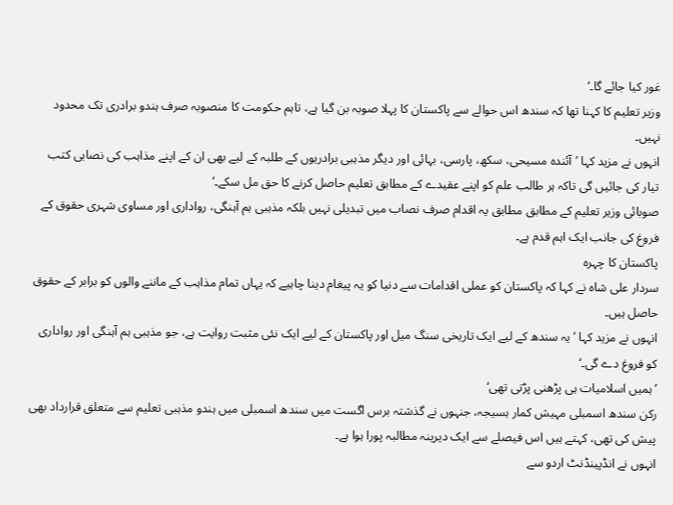غور کیا جائے گا۔‘
وزیر تعلیم کا کہنا تھا کہ سندھ اس حوالے سے پاکستان کا پہلا صوبہ بن گیا ہے، تاہم حکومت کا منصوبہ صرف ہندو برادری تک محدود نہیں۔
انہوں نے مزید کہا ’آئندہ مسیحی، سکھ، پارسی، بہائی اور دیگر مذہبی برادریوں کے طلبہ کے لیے بھی ان کے اپنے مذاہب کی نصابی کتب تیار کی جائیں گی تاکہ ہر طالب علم کو اپنے عقیدے کے مطابق تعلیم حاصل کرنے کا حق مل سکے۔‘
صوبائی وزیر تعلیم کے مطابق مطابق یہ اقدام صرف نصاب میں تبدیلی نہیں بلکہ مذہبی ہم آہنگی، رواداری اور مساوی شہری حقوق کے فروغ کی جانب ایک اہم قدم ہے۔
پاکستان کا چہرہ
سردار علی شاہ نے کہا کہ پاکستان کو عملی اقدامات سے دنیا کو یہ پیغام دینا چاہیے کہ یہاں تمام مذاہب کے ماننے والوں کو برابر کے حقوق حاصل ہیں۔
انہوں نے مزید کہا ’یہ سندھ کے لیے ایک تاریخی سنگ میل اور پاکستان کے لیے ایک نئی مثبت روایت ہے، جو مذہبی ہم آہنگی اور رواداری کو فروغ دے گی۔‘
’ہمیں اسلامیات ہی پڑھنی پڑتی تھی‘
رکن سندھ اسمبلی مہیش کمار ہسیجہ، جنہوں نے گذشتہ برس اگست میں سندھ اسمبلی میں ہندو مذہبی تعلیم سے متعلق قرارداد بھی پیش کی تھی، کہتے ہیں اس فیصلے سے ایک دیرینہ مطالبہ پورا ہوا ہے۔
انہوں نے انڈپینڈنٹ اردو سے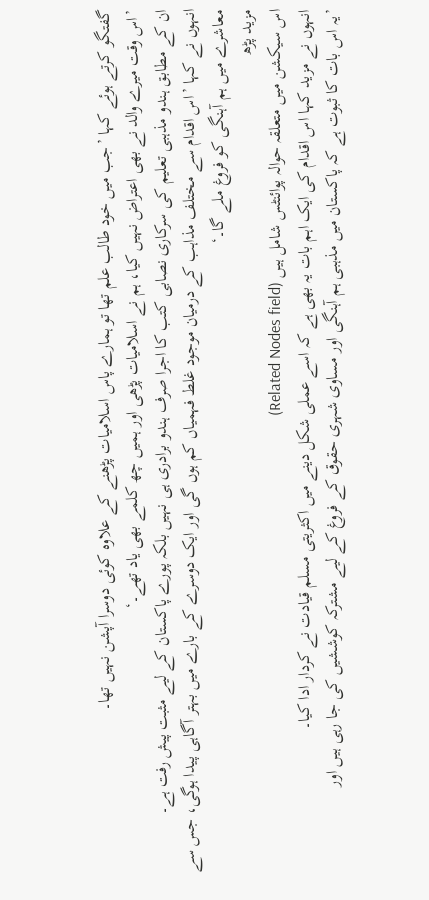گفتگو کرتے ہوئے کہا ’جب میں خود طالب علم تھا تو ہمارے پاس اسلامیات پڑھنے کے علاوہ کوئی دوسرا آپشن نہیں تھا۔
’اس وقت میرے والد نے بھی اعتراض نہیں کیا، ہم نے اسلامیات پڑھی اور ہمیں چھ کلمے بھی یاد تھے۔‘
ان کے مطابق ہندو مذہبی تعلیم کی سرکاری نصابی کتب کا اجرا صرف ہندو برادری ہی نہیں بلکہ پورے پاکستان کے لیے مثبت پیش رفت ہے۔
انہوں نے کہا ’اس اقدام سے مختلف مذاہب کے درمیان موجود غلط فہمیاں کم ہوں گی اور ایک دوسرے کے بارے میں بہتر آگاہی پیدا ہوگی، جس سے معاشرے میں ہم آہنگی کو فروغ ملے گا۔‘
مزید پڑھ
اس سیکشن میں متعلقہ حوالہ پوائنٹس شامل ہیں (Related Nodes field)
انہوں نے مزید کہا اس اقدام کی ایک اہم بات یہ بھی ہے کہ اسے عملی شکل دینے میں اکثریتی مسلم قیادت نے کردار ادا کیا۔
’یہ اس بات کا ثبوت ہے کہ پاکستان میں مذہبی ہم آہنگی اور مساوی شہری حقوق کے فروغ کے لیے مشترکہ کوششیں کی جا رہی ہیں اور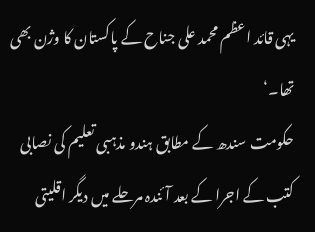یہی قائد اعظم محمد علی جناح کے پاکستان کا وژن بھی تھا۔‘
حکومت سندھ کے مطابق ہندو مذہبی تعلیم کی نصابی کتب کے اجرا کے بعد آئندہ مرحلے میں دیگر اقلیتی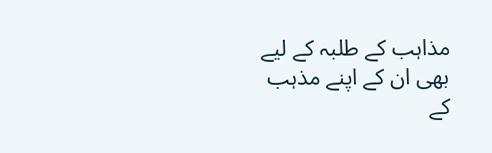مذاہب کے طلبہ کے لیے بھی ان کے اپنے مذہب کے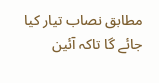مطابق نصاب تیار کیا جائے گا تاکہ آئین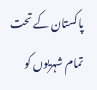پاکستان کے تحت تمام شہریوں کو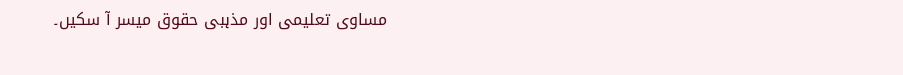مساوی تعلیمی اور مذہبی حقوق میسر آ سکیں۔